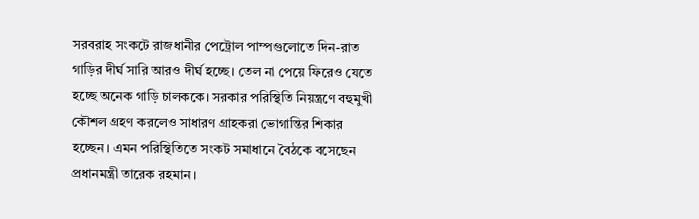সরবরাহ সংকটে রাজধানীর পেট্রোল পাম্পগুলোতে দিন-রাত গাড়ির দীর্ঘ সারি আরও দীর্ঘ হচ্ছে। তেল না পেয়ে ফিরেও যেতে হচ্ছে অনেক গাড়ি চালককে। সরকার পরিস্থিতি নিয়ন্ত্রণে বহুমুখী কৌশল গ্রহণ করলেও সাধারণ গ্রাহকরা ভোগান্তির শিকার হচ্ছেন। এমন পরিস্থিতিতে সংকট সমাধানে বৈঠকে বসেছেন প্রধানমন্ত্রী তারেক রহমান।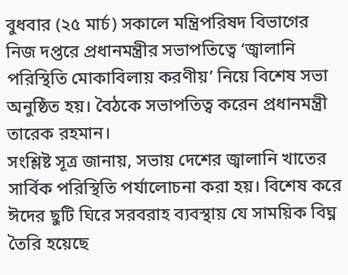বুধবার (২৫ মার্চ) সকালে মন্ত্রিপরিষদ বিভাগের নিজ দপ্তরে প্রধানমন্ত্রীর সভাপতিত্বে ‘জ্বালানি পরিস্থিতি মোকাবিলায় করণীয়’ নিয়ে বিশেষ সভা অনুষ্ঠিত হয়। বৈঠকে সভাপতিত্ব করেন প্রধানমন্ত্রী তারেক রহমান।
সংশ্লিষ্ট সূত্র জানায়, সভায় দেশের জ্বালানি খাতের সার্বিক পরিস্থিতি পর্যালোচনা করা হয়। বিশেষ করে ঈদের ছুটি ঘিরে সরবরাহ ব্যবস্থায় যে সাময়িক বিঘ্ন তৈরি হয়েছে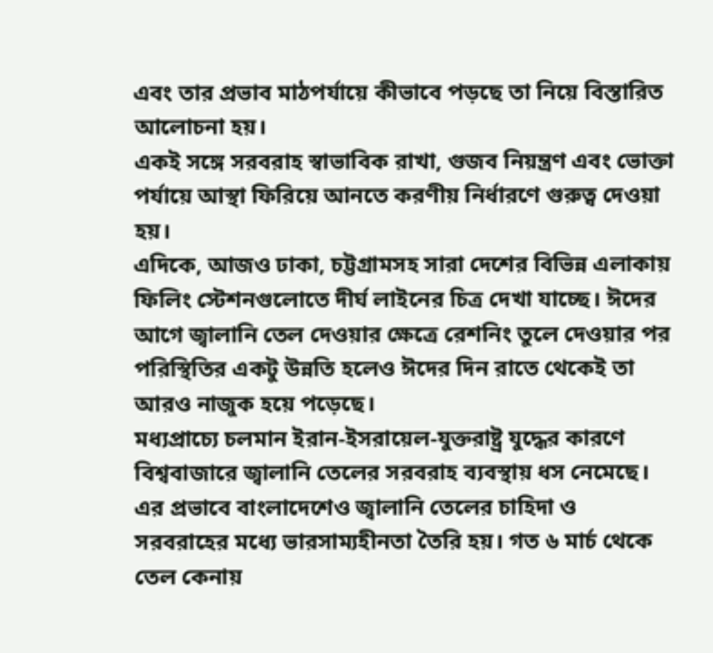এবং তার প্রভাব মাঠপর্যায়ে কীভাবে পড়ছে তা নিয়ে বিস্তারিত আলোচনা হয়।
একই সঙ্গে সরবরাহ স্বাভাবিক রাখা, গুজব নিয়ন্ত্রণ এবং ভোক্তা পর্যায়ে আস্থা ফিরিয়ে আনতে করণীয় নির্ধারণে গুরুত্ব দেওয়া হয়।
এদিকে, আজও ঢাকা, চট্টগ্রামসহ সারা দেশের বিভিন্ন এলাকায় ফিলিং স্টেশনগুলোতে দীর্ঘ লাইনের চিত্র দেখা যাচ্ছে। ঈদের আগে জ্বালানি তেল দেওয়ার ক্ষেত্রে রেশনিং তুলে দেওয়ার পর পরিস্থিতির একটু উন্নতি হলেও ঈদের দিন রাতে থেকেই তা আরও নাজুক হয়ে পড়েছে।
মধ্যপ্রাচ্যে চলমান ইরান-ইসরায়েল-যুক্তরাষ্ট্র যুদ্ধের কারণে বিশ্ববাজারে জ্বালানি তেলের সরবরাহ ব্যবস্থায় ধস নেমেছে। এর প্রভাবে বাংলাদেশেও জ্বালানি তেলের চাহিদা ও সরবরাহের মধ্যে ভারসাম্যহীনতা তৈরি হয়। গত ৬ মার্চ থেকে তেল কেনায়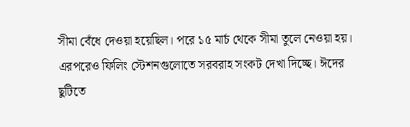সীমা বেঁধে দেওয়া হয়েছিল। পরে ১৫ মার্চ থেকে সীমা তুলে নেওয়া হয়।
এরপরেও ফিলিং স্টেশনগুলোতে সরবরাহ সংকট দেখা দিচ্ছে। ঈদের ছুটিতে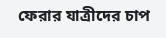ফেরার যাত্রীদের চাপ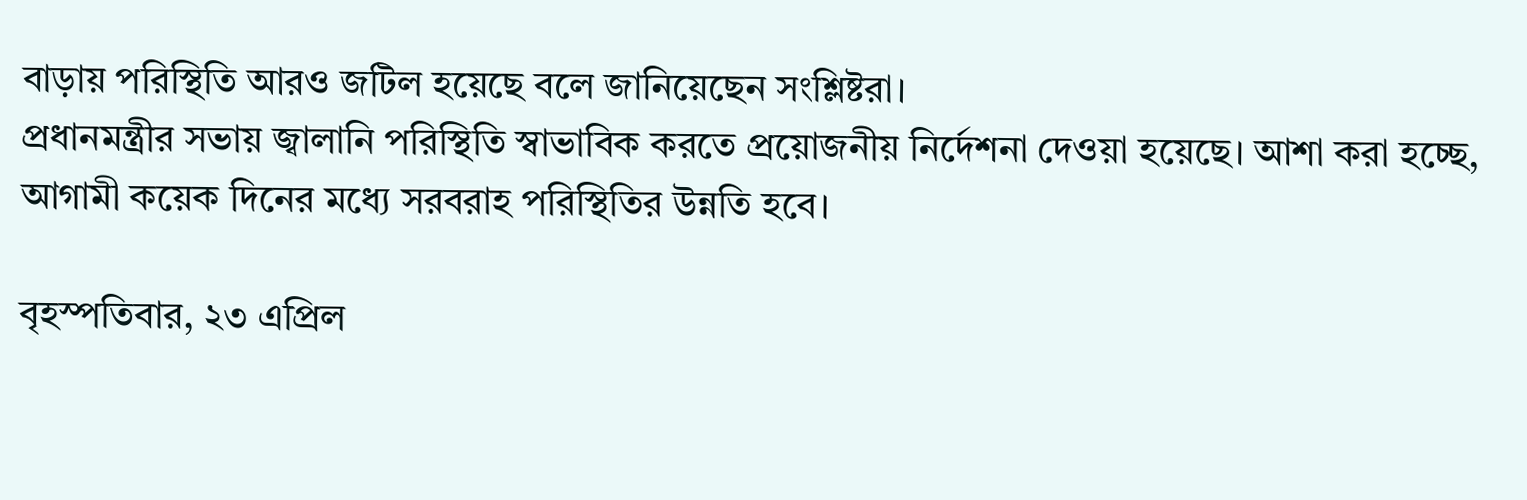বাড়ায় পরিস্থিতি আরও জটিল হয়েছে বলে জানিয়েছেন সংশ্লিষ্টরা।
প্রধানমন্ত্রীর সভায় জ্বালানি পরিস্থিতি স্বাভাবিক করতে প্রয়োজনীয় নির্দেশনা দেওয়া হয়েছে। আশা করা হচ্ছে, আগামী কয়েক দিনের মধ্যে সরবরাহ পরিস্থিতির উন্নতি হবে।

বৃহস্পতিবার, ২৩ এপ্রিল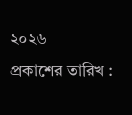২০২৬
প্রকাশের তারিখ :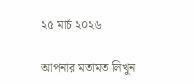২৫ মার্চ ২০২৬

আপনার মতামত লিখুন